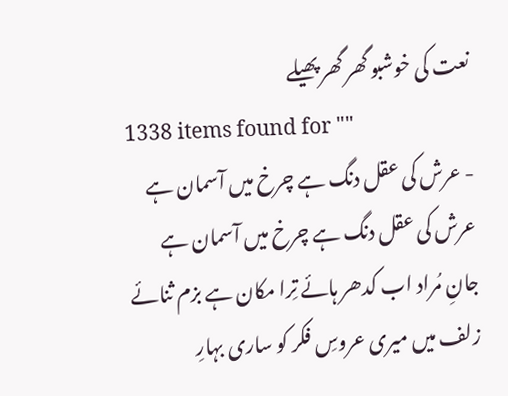نعت کی خوشبو گھر گھر پھیلے
1338 items found for ""
- عرش کی عقل دنگ ہے چرخ میں آسمان ہے
عرش کی عقل دنگ ہے چرخ میں آسمان ہے جانِ مُراد اب کدھر ہائے تِرا مکان ہے بزم ثنائے زلف میں میری عروسِ فکر کو ساری بہارِ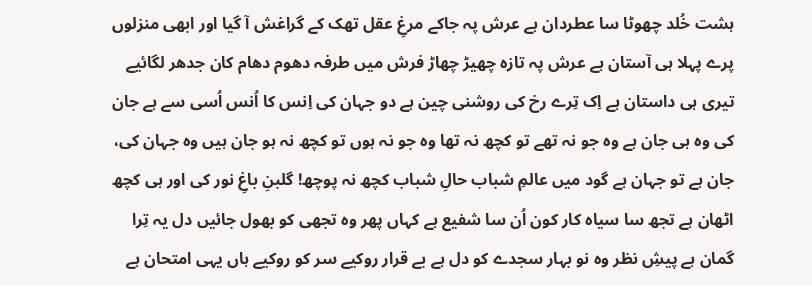ہشت خُلد چھوٹا سا عطردان ہے عرش پہ جاکے مرغِ عقل تھک کے گراغش آ گیا اور ابھی منزلوں پرے پہلا ہی آستان ہے عرش پہ تازہ چھیڑ چھاڑ فرش میں طرفہ دھوم دھام کان جدھر لگائیے تیری ہی داستان ہے اِک تِرے رخ کی روشنی چین ہے دو جہان کی اِنس کا اُنس اُسی سے ہے جان کی وہ ہی جان ہے وہ جو نہ تھے تو کچھ نہ تھا وہ جو نہ ہوں تو کچھ نہ ہو جان ہیں وہ جہان کی، جان ہے تو جہان ہے گود میں عالمِ شباب حالِ شباب کچھ نہ پوچھ! گلبنِ باغِ نور کی اور ہی کچھ اٹھان ہے تجھ سا سیاہ کار کون اُن سا شفیع ہے کہاں پھر وہ تجھی کو بھول جائیں دل یہ تِرا گمان ہے پیشِ نظر وہ نو بہار سجدے کو دل ہے بے قرار روکیے سر کو روکیے ہاں یہی امتحان ہے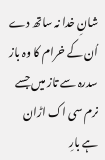شانِ خدا نہ ساتھ دے اُن کے خرام کا وہ باز سدرہ سے تاز میں جسے نرم سی اک اڑان ہے بارِ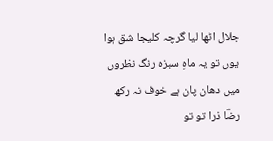جلال اٹھا لیا گرچہ کلیجا شق ہوا یوں تو یہ ماہِ سبزہ رنگ نظروں میں دھان پان ہے خوف نہ رکھ رضؔا ذرا تو تو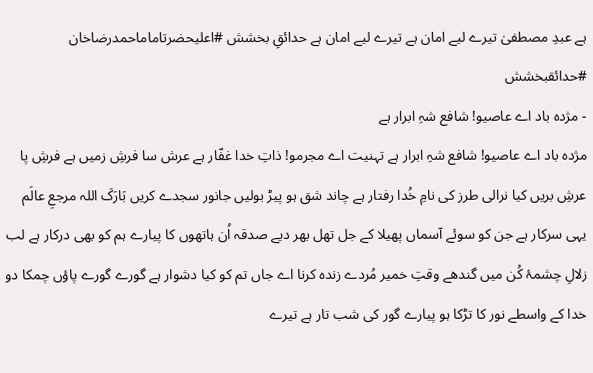ہے عبدِ مصطفیٰ تیرے لیے امان ہے تیرے لیے امان ہے حدائقِ بخشش #اعلیحضرتاماماحمدرضاخان #حدائقبخشش
- مژدہ باد اے عاصیو! شافع شہِ ابرار ہے
مژدہ باد اے عاصیو! شافع شہِ ابرار ہے تہنیت اے مجرمو! ذاتِ خدا غفّار ہے عرش سا فرشِ زمیں ہے فرشِ پا عرشِ بریں کیا نرالی طرز کی نامِ خُدا رفتار ہے چاند شق ہو پیڑ بولیں جانور سجدے کریں بَارَکَ اللہ مرجعِ عالَم یہی سرکار ہے جن کو سوئے آسماں پھیلا کے جل تھل بھر دیے صدقہ اُن ہاتھوں کا پیارے ہم کو بھی درکار ہے لب زلالِ چشمۂ کُن میں گندھے وقتِ خمیر مُردے زندہ کرنا اے جاں تم کو کیا دشوار ہے گورے گورے پاؤں چمکا دو خدا کے واسطے نور کا تڑکا ہو پیارے گور کی شب تار ہے تیرے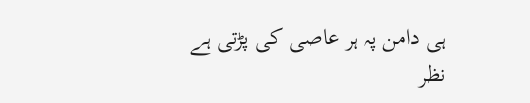ہی دامن پہ ہر عاصی کی پڑتی ہے نظر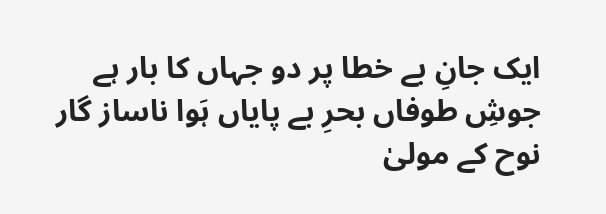ایک جانِ بے خطا پر دو جہاں کا بار ہے جوشِ طوفاں بحرِ بے پایاں ہَوا ناساز گار نوح کے مولیٰ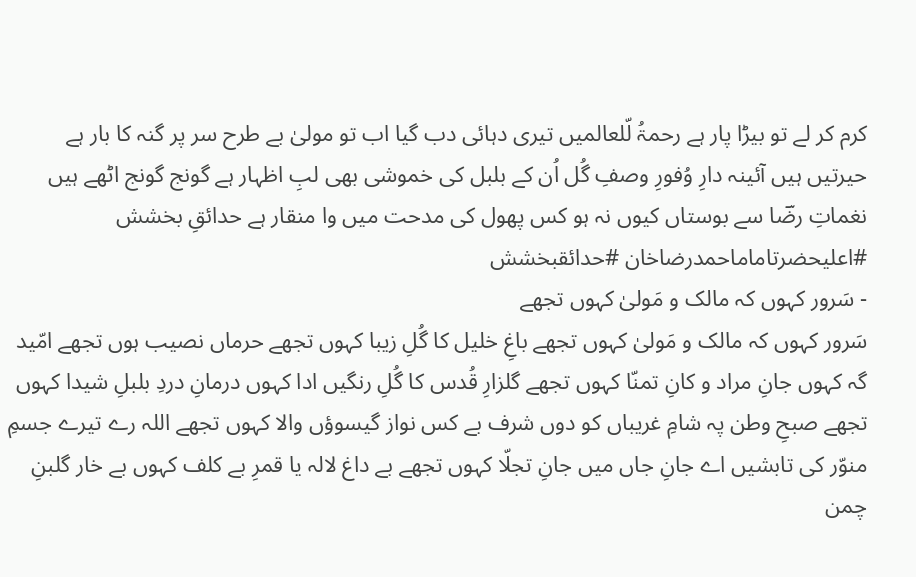کرم کر لے تو بیڑا پار ہے رحمۃُ لّلعالمیں تیری دہائی دب گیا اب تو مولیٰ بے طرح سر پر گنہ کا بار ہے حیرتیں ہیں آئینہ دارِ وُفورِ وصفِ گُل اُن کے بلبل کی خموشی بھی لبِ اظہار ہے گونج گونج اٹھے ہیں نغماتِ رضؔا سے بوستاں کیوں نہ ہو کس پھول کی مدحت میں وا منقار ہے حدائقِ بخشش #اعلیحضرتاماماحمدرضاخان #حدائقبخشش
- سَرور کہوں کہ مالک و مَولیٰ کہوں تجھے
سَرور کہوں کہ مالک و مَولیٰ کہوں تجھے باغِ خلیل کا گُلِ زیبا کہوں تجھے حرماں نصیب ہوں تجھے امّید گہ کہوں جانِ مراد و کانِ تمنّا کہوں تجھے گلزارِ قُدس کا گُلِ رنگیں ادا کہوں درمانِ دردِ بلبلِ شیدا کہوں تجھے صبحِ وطن پہ شامِ غریباں کو دوں شرف بے کس نواز گیسوؤں والا کہوں تجھے اللہ رے تیرے جسمِ منوّر کی تابشیں اے جانِ جاں میں جانِ تجلّا کہوں تجھے بے داغ لالہ یا قمرِ بے کلف کہوں بے خار گلبنِ چمن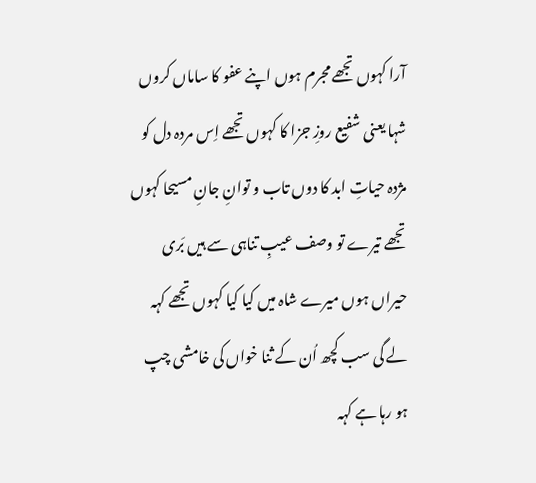آرا کہوں تجھے مجرم ہوں اپنے عفو کا ساماں کروں شہا یعنی شفیع روزِ جزا کا کہوں تجھے اِس مردہ دل کو مژدہ حیاتِ ابد کا دوں تاب و توانِ جانِ مسیحا کہوں تجھے تیرے تو وصف عیبِ تناہی سے ہیں بَری حیراں ہوں میرے شاہ میں کیا کیا کہوں تجھے کہہ لے گی سب کچھ اُن کے ثنا خواں کی خامشی چپ ہو رہا ہے کہہ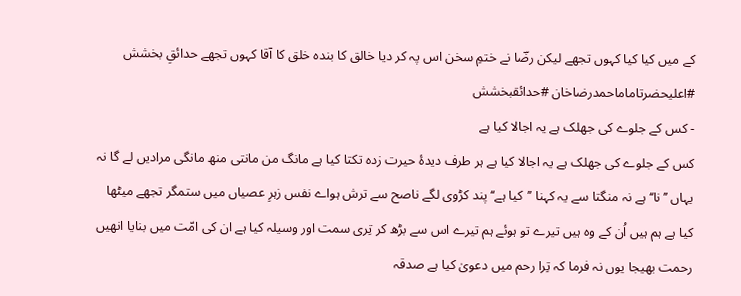کے میں کیا کیا کہوں تجھے لیکن رضؔا نے ختمِ سخن اس پہ کر دیا خالق کا بندہ خلق کا آقا کہوں تجھے حدائقِ بخشش #اعلیحضرتاماماحمدرضاخان #حدائقبخشش
- کس کے جلوے کی جھلک ہے یہ اجالا کیا ہے
کس کے جلوے کی جھلک ہے یہ اجالا کیا ہے ہر طرف دیدۂ حیرت زدہ تکتا کیا ہے مانگ من مانتی منھ مانگی مرادیں لے گا نہ یہاں ’’نا‘‘ ہے نہ منگتا سے یہ کہنا ’’کیا ہے‘‘ پند کڑوی لگے ناصح سے ترش ہواے نفس زہرِ عصیاں میں ستمگر تجھے میٹھا کیا ہے ہم ہیں اُن کے وہ ہیں تیرے تو ہوئے ہم تیرے اس سے بڑھ کر تِری سمت اور وسیلہ کیا ہے ان کی امّت میں بنایا انھیں رحمت بھیجا یوں نہ فرما کہ تِرا رحم میں دعویٰ کیا ہے صدقہ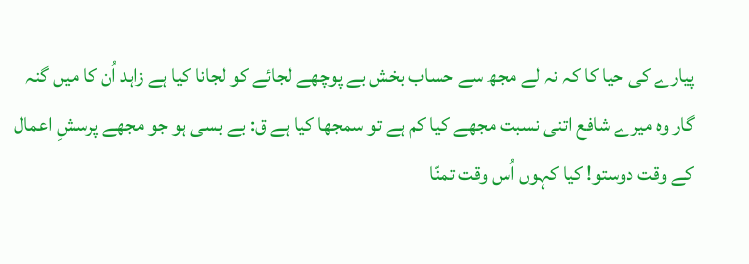پیارے کی حیا کا کہ نہ لے مجھ سے حساب بخش بے پوچھے لجائے کو لجانا کیا ہے زاہد اُن کا میں گنہ گار وہ میرے شافع اتنی نسبت مجھے کیا کم ہے تو سمجھا کیا ہے ق: بے بسی ہو جو مجھے پرسشِ اعمال کے وقت دوستو! کیا کہوں اُس وقت تمنّا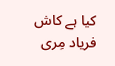کیا ہے کاش فریاد مِری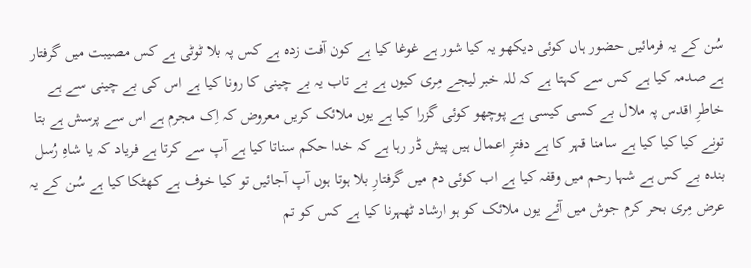سُن کے یہ فرمائیں حضور ہاں کوئی دیکھو یہ کیا شور ہے غوغا کیا ہے کون آفت زدہ ہے کس پہ بلا ٹوٹی ہے کس مصیبت میں گرفتار ہے صدمہ کیا ہے کس سے کہتا ہے کہ للہ خبر لیجے مِری کیوں ہے بے تاب یہ بے چینی کا رونا کیا ہے اس کی بے چینی سے ہے خاطرِ اقدس پہ ملال بے کسی کیسی ہے پوچھو کوئی گزرا کیا ہے یوں ملائک کریں معروض کہ اِک مجرم ہے اس سے پرسش ہے بتا تونے کیا کیا کیا ہے سامنا قہر کا ہے دفترِ اعمال ہیں پیش ڈر رہا ہے کہ خدا حکم سناتا کیا ہے آپ سے کرتا ہے فریاد کہ یا شاہِ رُسل بندہ بے کس ہے شہا رحم میں وقفہ کیا ہے اب کوئی دم میں گرفتارِ بلا ہوتا ہوں آپ آجائیں تو کیا خوف ہے کھٹکا کیا ہے سُن کے یہ عرض مِری بحر کرم جوش میں آئے یوں ملائک کو ہو ارشاد ٹھہرنا کیا ہے کس کو تم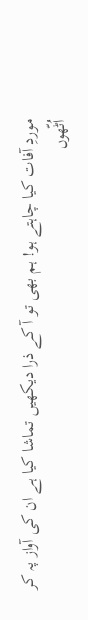موردِ آفات کیا چاہتے ہو! ہم بھی تو آ کے ذرا دیکھیں تماشا کیا ہے ان کی آواز پہ کر اُٹّھوں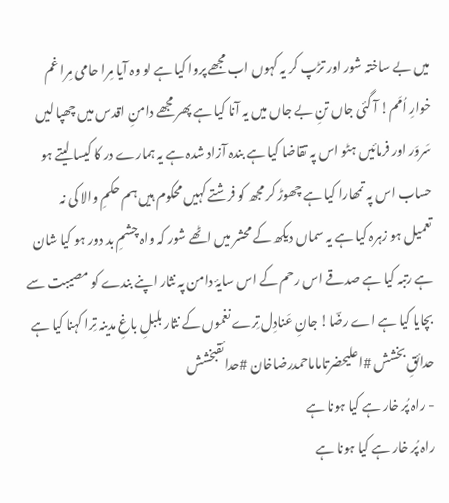میں بے ساختہ شور اور تڑپ کر یہ کہوں اب مجھے پروا کیا ہے لو وہ آیا مِرا حامی مِرا غم خوارِ اُمَم! آ گئی جاں تنِ بے جاں میں یہ آنا کیا ہے پھر مجھے دامنِ اقدس میں چھپا لیں سَروَر اور فرمائیں ہٹو اس پہ تقاضا کیا ہے بندہ آزاد شدہ ہے یہ ہمارے در کا کیسا لیتے ہو حساب اس پہ تمھارا کیا ہے چھوڑ کر مجھ کو فرشتے کہیں محکوم ہیں ہم حکمِ والا کی نہ تعمیل ہو زہرہ کیا ہے یہ سماں دیکھ کے محشر میں اٹھے شور کہ واہ چشمِ بد دور ہو کیا شان ہے رتبہ کیا ہے صدقے اس رحم کے اس سایۂ دامن پہ نثار اپنے بندے کو مصیبت سے بچایا کیا ہے اے رضؔا! جانِ عَنادِل تِرے نغموں کے نثار بلبلِ باغِ مدینہ تِرا کہنا کیا ہے حدائقِ بخشش #اعلیحضرتاماماحمدرضاخان #حدائقبخشش
- راہ پُر خار ہے کیا ہونا ہے
راہ پُر خار ہے کیا ہونا ہے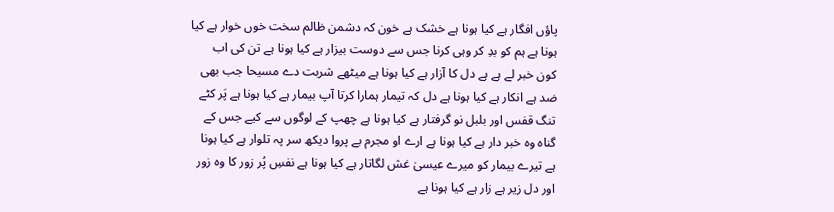پاؤں افگار ہے کیا ہونا ہے خشک ہے خون کہ دشمن ظالم سخت خوں خوار ہے کیا ہونا ہے ہم کو بدِ کر وہی کرنا جس سے دوست بیزار ہے کیا ہونا ہے تن کی اب کون خبر لے ہے ہے دل کا آزار ہے کیا ہونا ہے میٹھے شربت دے مسیحا جب بھی ضد ہے انکار ہے کیا ہونا ہے دل کہ تیمار ہمارا کرتا آپ بیمار ہے کیا ہونا ہے پَر کٹے تنگ قفس اور بلبل نو گرفتار ہے کیا ہونا ہے چھپ کے لوگوں سے کیے جس کے گناہ وہ خبر دار ہے کیا ہونا ہے ارے او مجرم بے پروا دیکھ سر پہ تلوار ہے کیا ہونا ہے تیرے بیمار کو میرے عیسیٰ غش لگاتار ہے کیا ہونا ہے نفسِ پُر زور کا وہ زور اور دل زیر ہے زار ہے کیا ہونا ہے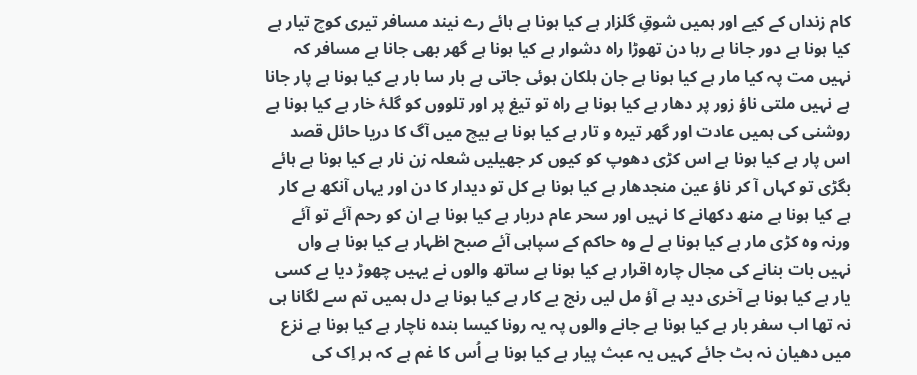کام زنداں کے کیے اور ہمیں شوقِ گلزار ہے کیا ہونا ہے ہائے رے نیند مسافر تیری کوچ تیار ہے کیا ہونا ہے دور جانا ہے رہا دن تھوڑا راہ دشوار ہے کیا ہونا ہے گھر بھی جانا ہے مسافر کہ نہیں مت پہ کیا مار ہے کیا ہونا ہے جان ہلکان ہوئی جاتی ہے بار سا بار ہے کیا ہونا ہے پار جانا ہے نہیں ملتی ناؤ زور پر دھار ہے کیا ہونا ہے راہ تو تیغ پر اور تلووں کو گلۂ خار ہے کیا ہونا ہے روشنی کی ہمیں عادت اور گھر تیرہ و تار ہے کیا ہونا ہے بیچ میں آگ کا دریا حائل قصد اس پار ہے کیا ہونا ہے اس کڑی دھوپ کو کیوں کر جھیلیں شعلہ زن نار ہے کیا ہونا ہے ہائے بگڑی تو کہاں آ کر ناؤ عین منجدھار ہے کیا ہونا ہے کل تو دیدار کا دن اور یہاں آنکھ بے کار ہے کیا ہونا ہے منھ دکھانے کا نہیں اور سحر عام دربار ہے کیا ہونا ہے ان کو رحم آئے تو آئے ورنہ وہ کڑی مار ہے کیا ہونا ہے لے وہ حاکم کے سپاہی آئے صبح اظہار ہے کیا ہونا ہے واں نہیں بات بنانے کی مجال چارہ اقرار ہے کیا ہونا ہے ساتھ والوں نے یہیں چھوڑ دیا بے کسی یار ہے کیا ہونا ہے آخری دید ہے آؤ مل لیں رنج بے کار ہے کیا ہونا ہے دل ہمیں تم سے لگانا ہی نہ تھا اب سفر بار ہے کیا ہونا ہے جانے والوں پہ یہ رونا کیسا بندہ ناچار ہے کیا ہونا ہے نزع میں دھیان نہ بٹ جائے کہیں یہ عبث پیار ہے کیا ہونا ہے اُس کا غم ہے کہ ہر اِک کی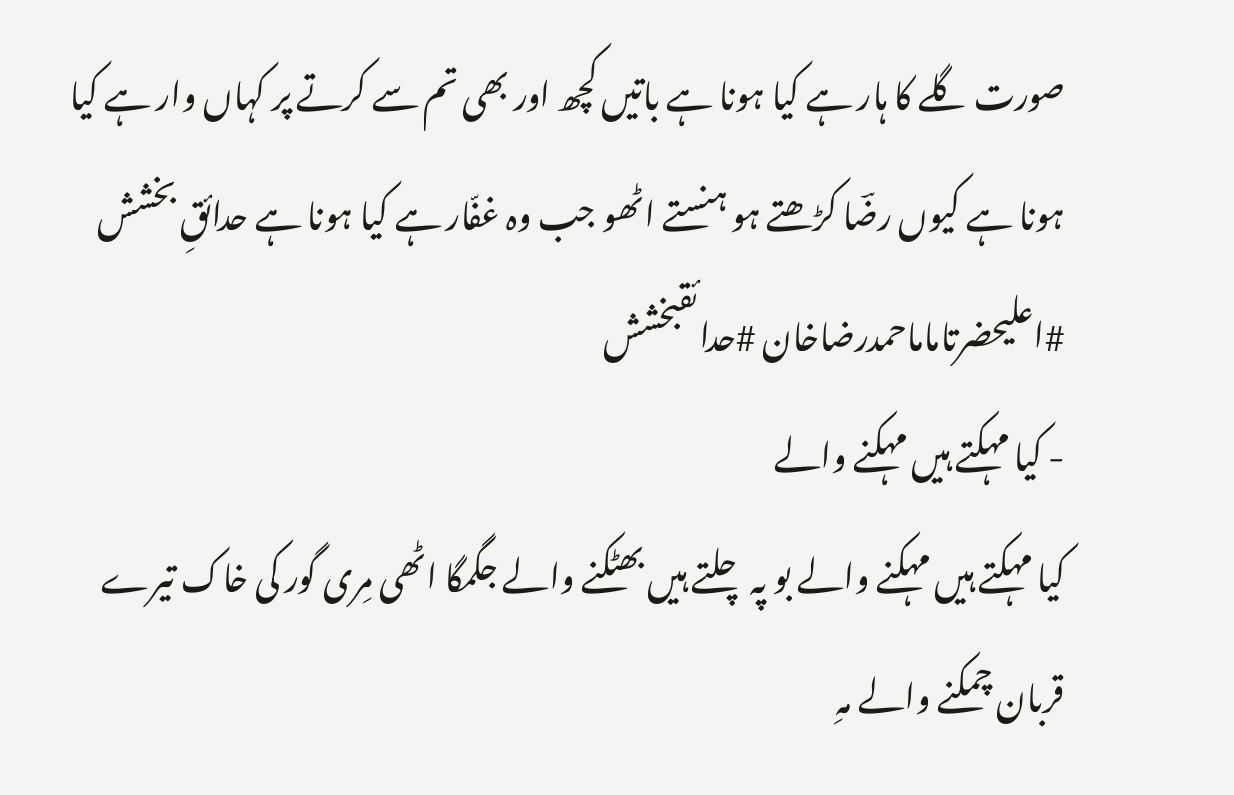صورت گلے کا ہار ہے کیا ہونا ہے باتیں کچھ اور بھی تم سے کرتے پر کہاں وار ہے کیا ہونا ہے کیوں رضؔا کڑھتے ہو ہنستے اٹھو جب وہ غفّار ہے کیا ہونا ہے حدائقِ بخشش #اعلیحضرتاماماحمدرضاخان #حدائقبخشش
- کیا مہکتے ہیں مہکنے والے
کیا مہکتے ہیں مہکنے والے بو پہ چلتے ہیں بھٹکنے والے جگمگا اٹھی مِری گور کی خاک تیرے قربان چمکنے والے مہِ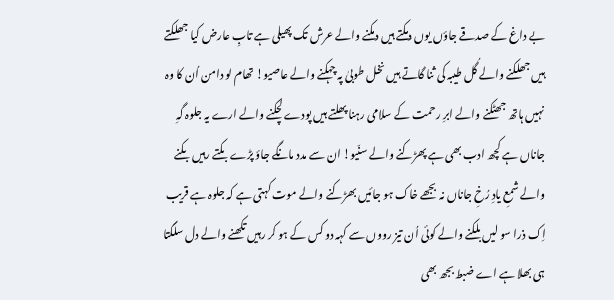بے داغ کے صدقے جاؤں یوں دمکتے ہیں دمکنے والے عرش تک پھیلی ہے تابِ عارض کیا جھلکتے ہیں جھلکنے والے گُل طیبہ کی ثنا گاتے ہیں نخل طوبیٰ پہ چہکنے والے عاصیو! تھام لو دامن اُن کا وہ نہیں ہاتھ جھٹکنے والے ابرِ رحمت کے سلامی رہنا پھلتے ہیں پودے لچکنے والے ارے یہ جلوہ گہِ جاناں ہے کچھ ادب بھی ہے پھڑکنے والے سنّیو! ان سے مدد مانگے جاؤ پڑے بکتے رہیں بکنے والے شمعِ یادِ رُخِ جاناں نہ بجھے خاک ہو جائیں بھڑکنے والے موت کہتی ہے کہ جلوہ ہے قریب اِک ذرا سو لیں بلکنے والے کوئی اُن تیز رووں سے کہہ دو کس کے ہو کر رہیں تکھنے والے دل سلگتا ہی بھلا ہے اے ضبط بجھ بھی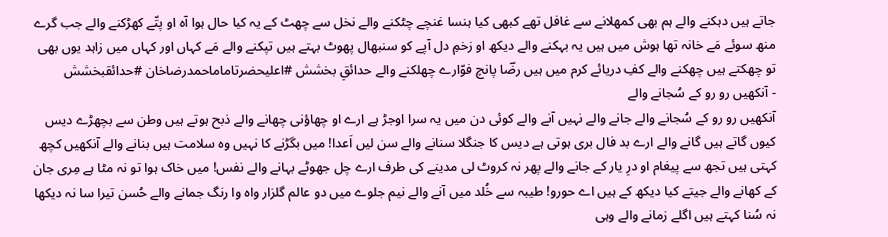جاتے ہیں دہکنے والے ہم بھی کمھلانے سے غافل تھے کبھی کیا ہنسا غنچے چٹکنے والے نخل سے چھٹ کے یہ کیا حال ہوا آہ او پتّے کھڑکنے والے جب گرے منھ سوئے مَے خانہ تھا ہوش میں ہیں یہ بہکنے والے دیکھ او زخمِ دل آپے کو سنبھال پھوٹ بہتے ہیں تپکنے والے مَے کہاں اور کہاں میں زاہد یوں بھی تو چھکتے ہیں چھکنے والے کفِ دریائے کرم میں ہیں رضؔا پانچ فوّارے چھلکنے والے حدائقِ بخشش #اعلیحضرتاماماحمدرضاخان #حدائقبخشش
- آنکھیں رو رو کے سُجانے والے
آنکھیں رو رو کے سُجانے والے جانے والے نہیں آنے والے کوئی دن میں یہ سرا اوجڑ ہے ارے او چھاؤنی چھانے والے ذبح ہوتے ہیں وطن سے بچھڑے دیس کیوں گاتے ہیں گانے والے ارے بد فال بری ہوتی ہے دیس کا جنگلا سنانے والے سن لیں اَعدا! میں بگڑنے کا نہیں وہ سلامت ہیں بنانے والے آنکھیں کچھ کہتی ہیں تجھ سے پیغام او درِ یار کے جانے والے پھر نہ کروٹ لی مدینے کی طرف ارے چل جھوٹے بہانے والے نفس! میں خاک ہوا تو نہ مٹا ہے مِری جان کے کھانے والے جیتے کیا دیکھ کے ہیں اے حورو! طیبہ سے خُلد میں آنے والے نیم جلوے میں دو عالم گلزار واہ وا رنگ جمانے والے حُسن تیرا سا نہ دیکھا نہ سُنا کہتے ہیں اگلے زمانے والے وہی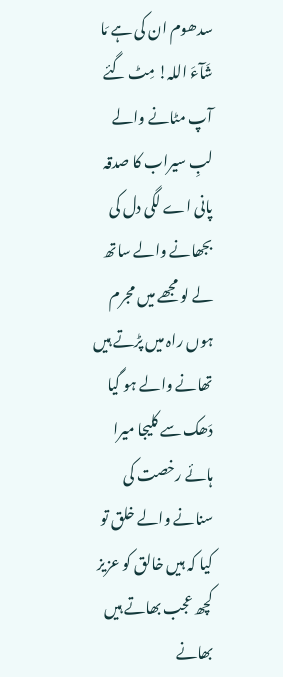سدھوم ان کی ہے مَا شَآءَ اللہ! مِٹ گئے آپ مٹانے والے لبِ سیراب کا صدقہ پانی اے لگی دل کی بجھانے والے ساتھ لے لو مجھے میں مجرم ہوں راہ میں پڑتے ہیں تھانے والے ہو گیا دَھک سے کلیجا میرا ہائے رخصت کی سنانے والے خلق تو کیا کہ ہیں خالق کو عزیز کچھ عجب بھاتے ہیں بھانے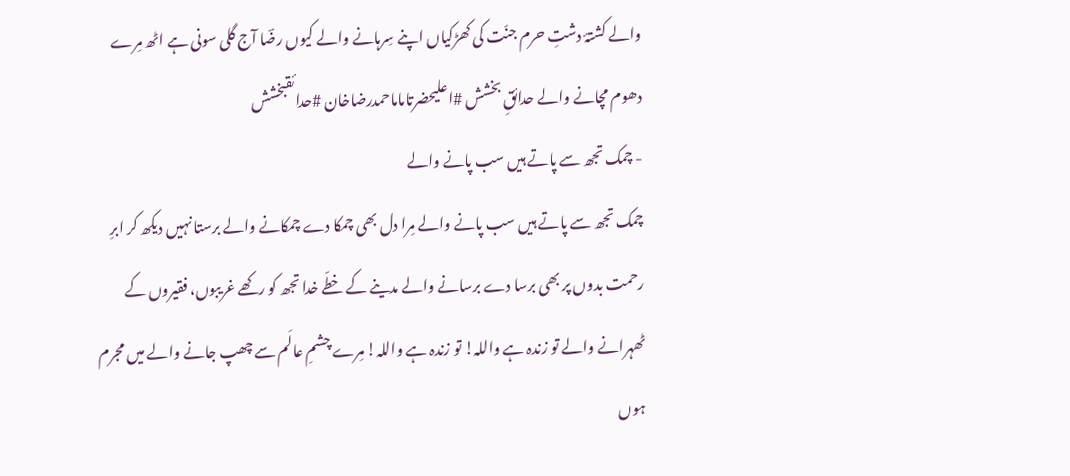والے کشتۂ دشتِ حرم جنّت کی کھڑکیاں اپنے سِرہانے والے کیوں رضؔا آج گلی سونی ہے اٹھ مِرے دھوم مچانے والے حدائقِ بخشش #اعلیحضرتاماماحمدرضاخان #حدائقبخشش
- چمک تجھ سے پاتے ہیں سب پانے والے
چمک تجھ سے پاتے ہیں سب پانے والے مِرا دل بھی چمکا دے چمکانے والے برستا نہیں دیکھ کر ابرِ رحمت بدوں پر بھی برسا دے برسانے والے مدینے کے خطّے خدا تجھ کو رکھے غریبوں، فقیروں کے ٹھہرانے والے تو زندہ ہے واللہ! تو زندہ ہے واللہ! مِرے چشمِ عالَم سے چھپ جانے والے میں مجرم ہوں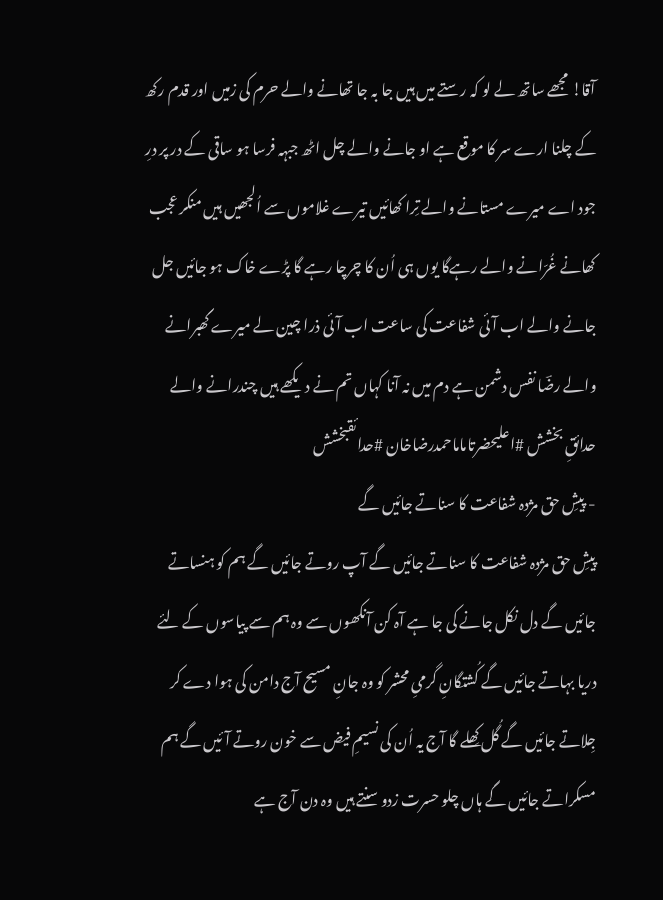آقا! مجھے ساتھ لے لو کہ رستے میں ہیں جا بہ جا تھانے والے حرم کی زمیں اور قدم رکھ کے چلنا ارے سر کا موقع ہے او جانے والے چل اٹھ جبہہ فرسا ہو ساقی کے در پر درِ جود اے میرے مستانے والے تِرا کھائیں تیرے غلاموں سے اُلجھیں ہیں منکر عجب کھانے غُرّانے والے رہےگا یوں ہی اُن کا چرچا رہے گا پڑے خاک ہو جائیں جل جانے والے اب آئی شفاعت کی ساعت اب آئی ذرا چین لے میرے گھبرانے والے رضؔا نفس دشمن ہے دم میں نہ آنا کہاں تم نے دیکھے ہیں چندرانے والے حدائقِ بخشش #اعلیحضرتاماماحمدرضاخان #حدائقبخشش
- پیشِ حق مژدہ شفاعت کا سناتے جائیں گے
پیشِ حق مژدہ شفاعت کا سناتے جائیں گے آپ روتے جائیں گے ہم کو ہنساتے جائیں گے دل نکل جانے کی جا ہے آہ کن آنکھوں سے وہ ہم سے پیاسوں کے لئے دریا بہاتے جائیں گے کُشتگانِ گرمیِ محشر کو وہ جانِ مسیح آج دامن کی ہوا دے کر جِلاتے جائیں گے گُل کِھلے گا آج یہ اُن کی نسیمِ فیض سے خون روتے آئیں گے ہم مسکراتے جائیں گے ہاں چلو حسرت زدو سنتے ہیں وہ دن آج ہے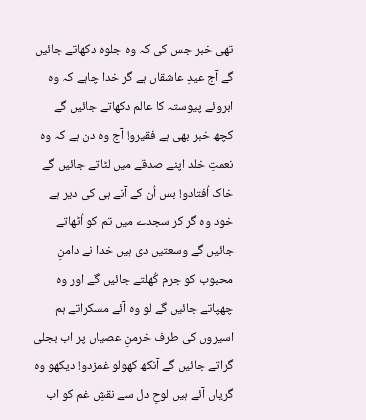تھی خبر جس کی کہ وہ جلوہ دکھاتے جائیں گے آج عیدِ عاشقاں ہے گر خدا چاہے کہ وہ ابروئے پیوستہ کا عالم دکھاتے جائیں گے کچھ خبر بھی ہے فقیرو! آج وہ دن ہے کہ وہ نعمتِ خلد اپنے صدقے میں لٹاتے جائیں گے خاک اُفتادو! بس اُن کے آنے ہی کی دیر ہے خود وہ گر کر سجدے میں تم کو اُٹھاتے جائیں گے وسعتیں دی ہیں خدا نے دامنِ محبوب کو جرم کُھلتے جائیں گے اور وہ چھپاتے جائیں گے لو وہ آئے مسکراتے ہم اسیروں کی طرف خرمنِ عصیاں پر اب بجلی گراتے جائیں گے آنکھ کھولو غمزدو! دیکھو وہ گریاں آئے ہیں لوحِ دل سے نقشِ غم کو اب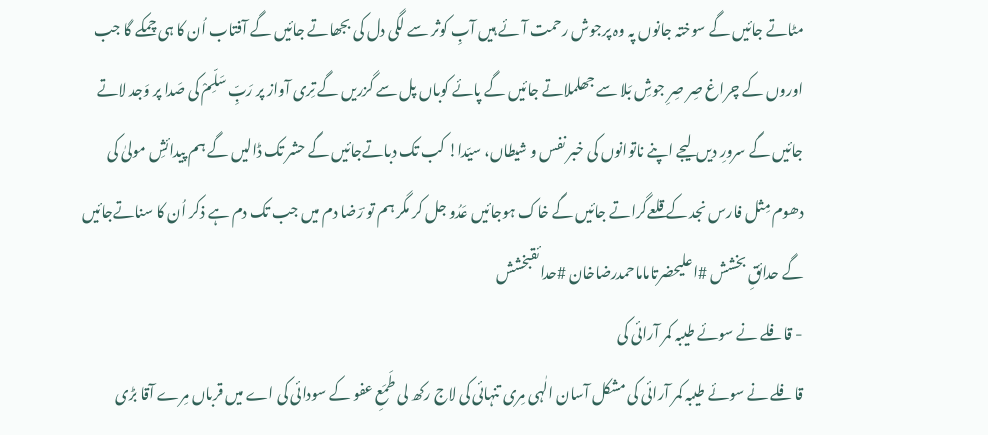مٹاتے جائیں گے سوختہ جانوں پہ وہ پرجوش رحمت آئے ہیں آبِ کوثر سے لگی دل کی بجھاتے جائیں گے آفتاب اُن کا ہی چمکے گا جب اوروں کے چراغ صِر صِرِ جوشِ بَلا سے جھلملاتے جائیں گے پائے کوباں پل سے گزریں گے تِری آواز پر رَبِّ سَلِّمْ کی صَدا پر وَجد لاتے جائیں گے سرورِ دیں لیجے اپنے ناتوانوں کی خبر نفس و شیطاں، سیّدا! کب تک دباتےجائیں گے حشر تک ڈالیں گے ہم پیدائشِ مولیٰ کی دھوم مِثل فارس نجد کے قلعےگراتے جائیں گے خاک ہوجائیں عَدُو جل کر مگر ہم تو رؔضا دم میں جب تک دم ہے ذکر اُن کا سناتےجائیں گے حدائقِ بخشش #اعلیحضرتاماماحمدرضاخان #حدائقبخشش
- قافلے نے سوئے طیبہ کمر آرائی کی
قافلے نے سوئے طیبہ کمر آرائی کی مشکل آسان الٰہی مِری تنہائی کی لاج رکھ لی طَمَعِ عفو کے سودائی کی اے میں قرباں مِرے آقا بڑی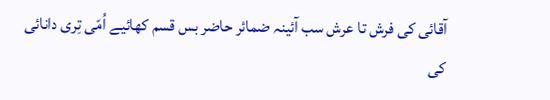آقائی کی فرش تا عرش سب آئینہ ضمائر حاضر بس قسم کھائیے اُمّی تِری دانائی کی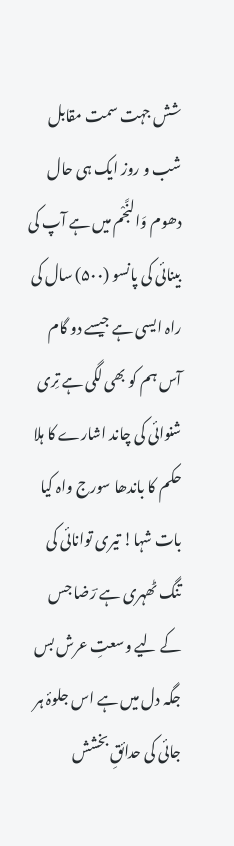شش جہت سمت مقابل شب و روز ایک ہی حال دھوم وَالنَّجْم میں ہے آپ کی بینائی کی پانسو (۵۰۰) سال کی راہ ایسی ہے جیسے دو گام آس ہم کو بھی لگی ہے تِری شنوائی کی چاند اشارے کا ہلا حکم کا باندھا سورج واہ کیا بات شہا! تیری توانائی کی تنگ ٹھہری ہے رؔضا جس کے لیے وسعتِ عرش بس جگہ دل میں ہے اس جلوۂ ہر جائی کی حدائقِ بخشش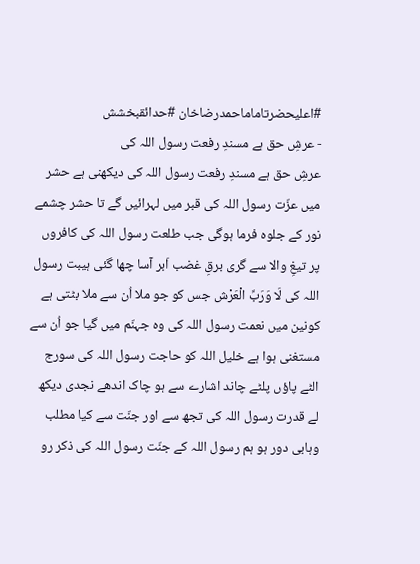#اعلیحضرتاماماحمدرضاخان #حدائقبخشش
- عرشِ حق ہے مسندِ رفعت رسول اللہ کی
عرشِ حق ہے مسندِ رفعت رسول اللہ کی دیکھنی ہے حشر میں عزّت رسول اللہ کی قبر میں لہرائیں گے تا حشر چشمے نور کے جلوہ فرما ہوگی جب طلعت رسول اللہ کی کافروں پر تیغِ والا سے گری برقِ غضب اَبر آسا چھا گئی ہیبت رسول اللہ کی لَا وَرَبِّ الْعَرْش جس کو جو ملا اُن سے ملا بٹتی ہے کونین میں نعمت رسول اللہ کی وہ جہنّم میں گیا جو اُن سے مستغنی ہوا ہے خلیل اللہ کو حاجت رسول اللہ کی سورج الٹے پاؤں پلٹے چاند اشارے سے ہو چاک اندھے نجدی دیکھ لے قدرت رسول اللہ کی تجھ سے اور جنّت سے کیا مطلب وہابی دور ہو ہم رسول اللہ کے جنّت رسول اللہ کی ذکر رو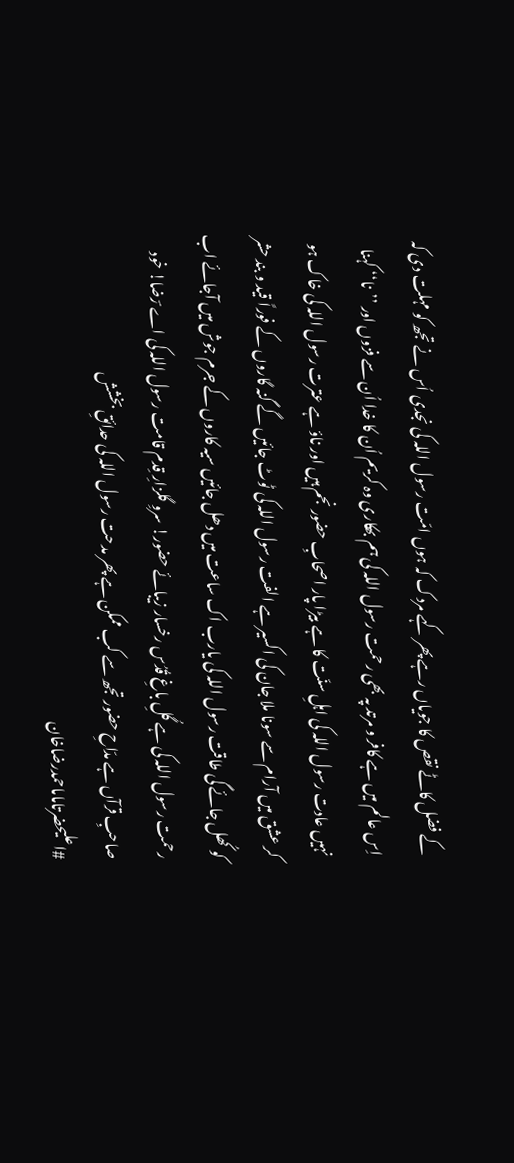کے فضل کاٹے نقص کا جویاں رہے پھر کہے مردک کہ ہوں امّت رسول اللہ کی نجدی اُس نے تجھ کو مہلت دی کہ اِس عالم میں ہے کافر و مرتد پہ بھی رحمت رسول اللہ کی ہم بھکاری وہ کریم اُن کا خدا اُن سے فزوں اور ’’نا‘‘ کہنا نہیں عادت رسول اللہ کی اہلِ سنّت کا ہے بیڑا پار اصحابِ حضور نجم ہیں اور ناؤ ہے عترت رسول اللہ کی خاک ہو کر عشق میں آرام سے سونا ملا جان کی اکسیر ہے الفت رسول اللہ کی ٹوٹ جائیں گے گنہ گاروں کے فوراً قید و بند حشر کو کُھل جائے گی طاقت رسول اللہ کی یارب اک ساعت میں دھل جائیں سیہ کاروں کے جرم جوش میں آجائے اب رحمت رسول اللہ کی ہے گُلِ باغِ قُدُس رخسار زیبائے حضور! سروِ گلزارِ قِدم قامت رسول اللہ کی اے رؔضا! خود صاحبِ قرآں ہے مدّاحِ حضور تجھ سے کب ممکن ہے پھر مدحت رسول اللہ کی حدائقِ بخشش #اعلیحضرتاماماحمدرضاخان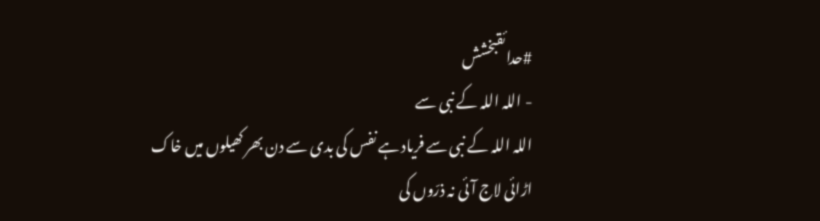#حدائقبخشش
- اللہ اللہ کے نبی سے
اللہ اللہ کے نبی سے فریاد ہے نفس کی بدی سے دن بھر کھیلوں میں خاک اڑائی لاج آئی نہ ذرّوں کی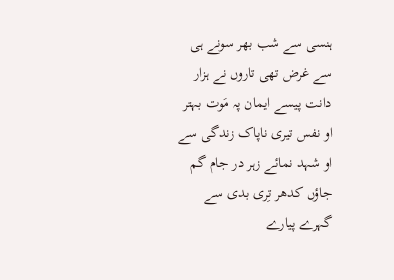ہنسی سے شب بھر سونے ہی سے غرض تھی تاروں نے ہزار دانت پیسے ایمان پہ مَوت بہتر او نفس تیری ناپاک زندگی سے او شہد نمائے زہر در جام گم جاؤں کدھر تِری بدی سے گہرے پیارے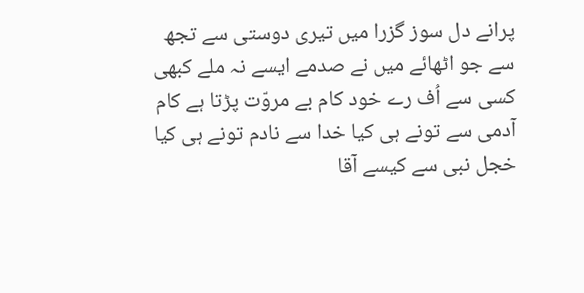پرانے دل سوز گزرا میں تیری دوستی سے تجھ سے جو اٹھائے میں نے صدمے ایسے نہ ملے کبھی کسی سے اُف رے خود کام بے مروّت پڑتا ہے کام آدمی سے تونے ہی کیا خدا سے نادم تونے ہی کیا خجل نبی سے کیسے آقا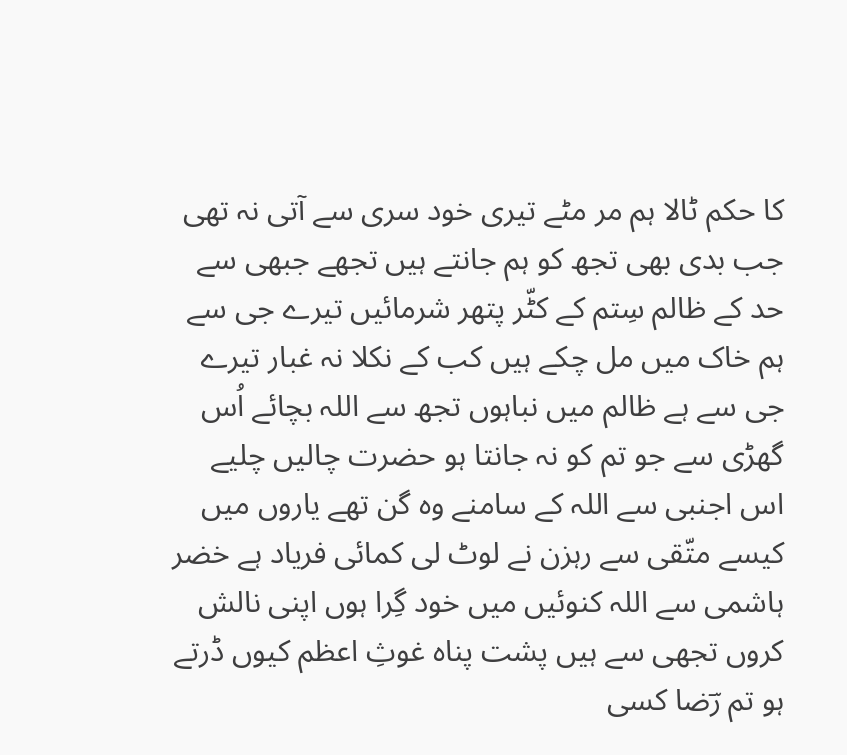کا حکم ٹالا ہم مر مٹے تیری خود سری سے آتی نہ تھی جب بدی بھی تجھ کو ہم جانتے ہیں تجھے جبھی سے حد کے ظالم سِتم کے کٹّر پتھر شرمائیں تیرے جی سے ہم خاک میں مل چکے ہیں کب کے نکلا نہ غبار تیرے جی سے ہے ظالم میں نباہوں تجھ سے اللہ بچائے اُس گھڑی سے جو تم کو نہ جانتا ہو حضرت چالیں چلیے اس اجنبی سے اللہ کے سامنے وہ گن تھے یاروں میں کیسے متّقی سے رہزن نے لوٹ لی کمائی فریاد ہے خضر ہاشمی سے اللہ کنوئیں میں خود گِرا ہوں اپنی نالش کروں تجھی سے ہیں پشت پناہ غوثِ اعظم کیوں ڈرتے ہو تم رؔضا کسی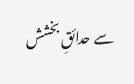سے حدائقِ بخشش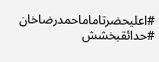#اعلیحضرتاماماحمدرضاخان #حدائقبخشش